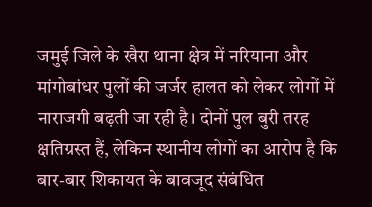जमुई जिले के खैरा थाना क्षेत्र में नरियाना और मांगोबांधर पुलों की जर्जर हालत को लेकर लोगों में नाराजगी बढ़ती जा रही है। दोनों पुल बुरी तरह क्षतिग्रस्त हैं, लेकिन स्थानीय लोगों का आरोप है कि बार-बार शिकायत के बावजूद संबंधित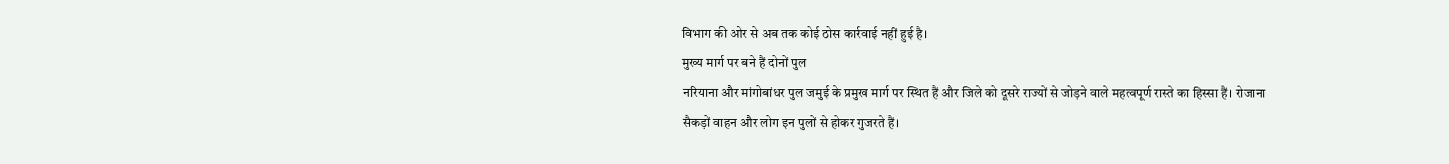विभाग की ओर से अब तक कोई ठोस कार्रवाई नहीं हुई है।
मुख्य मार्ग पर बने हैं दोनों पुल
नरियाना और मांगोबांधर पुल जमुई के प्रमुख मार्ग पर स्थित हैं और जिले को दूसरे राज्यों से जोड़ने वाले महत्वपूर्ण रास्ते का हिस्सा हैं। रोजाना सैकड़ों वाहन और लोग इन पुलों से होकर गुजरते हैं।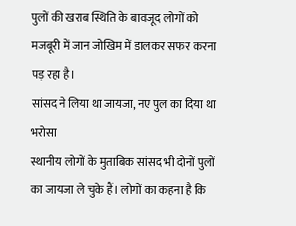पुलों की खराब स्थिति के बावजूद लोगों को मजबूरी में जान जोखिम में डालकर सफर करना पड़ रहा है।
सांसद ने लिया था जायजा, नए पुल का दिया था भरोसा
स्थानीय लोगों के मुताबिक सांसद भी दोनों पुलों का जायजा ले चुके हैं। लोगों का कहना है कि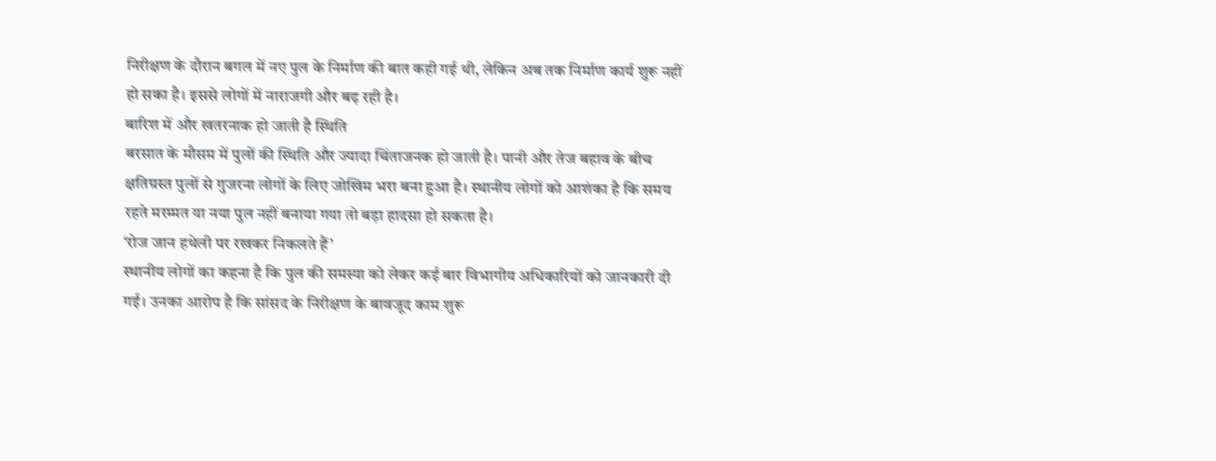निरीक्षण के दौरान बगल में नए पुल के निर्माण की बात कही गई थी, लेकिन अब तक निर्माण कार्य शुरू नहीं हो सका है। इससे लोगों में नाराजगी और बढ़ रही है।
बारिश में और खतरनाक हो जाती है स्थिति
बरसात के मौसम में पुलों की स्थिति और ज्यादा चिंताजनक हो जाती है। पानी और तेज बहाव के बीच क्षतिग्रस्त पुलों से गुजरना लोगों के लिए जोखिम भरा बना हुआ है। स्थानीय लोगों को आशंका है कि समय रहते मरम्मत या नया पुल नहीं बनाया गया तो बड़ा हादसा हो सकता है।
‘रोज जान हथेली पर रखकर निकलते हैं’
स्थानीय लोगों का कहना है कि पुल की समस्या को लेकर कई बार विभागीय अधिकारियों को जानकारी दी गई। उनका आरोप है कि सांसद के निरीक्षण के बावजूद काम शुरू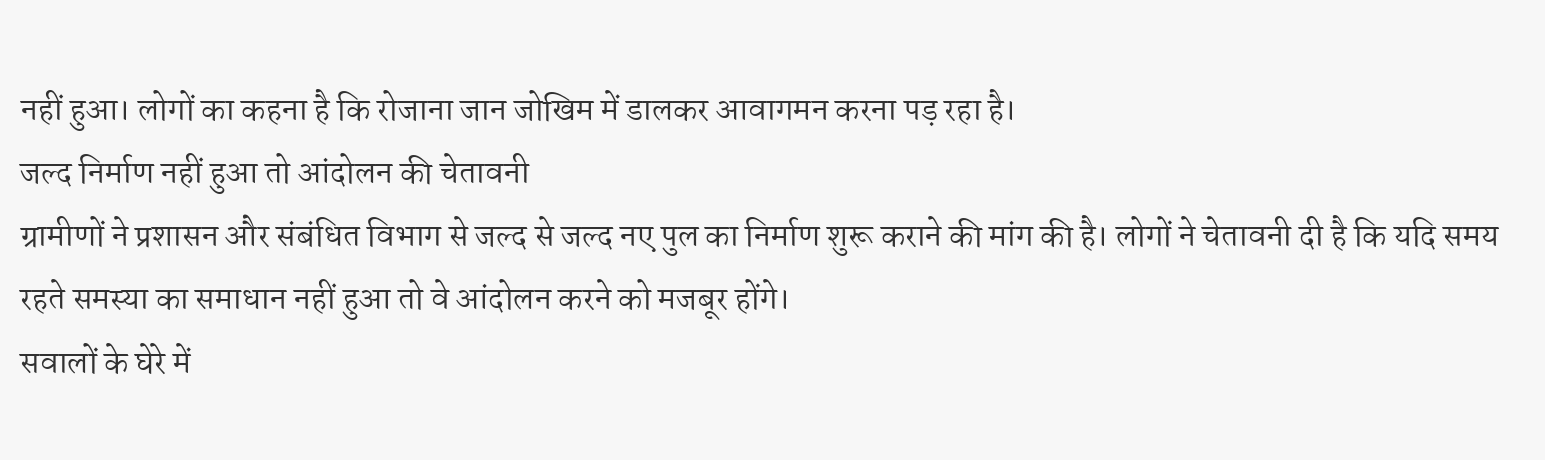नहीं हुआ। लोगों का कहना है कि रोजाना जान जोखिम में डालकर आवागमन करना पड़ रहा है।
जल्द निर्माण नहीं हुआ तो आंदोलन की चेतावनी
ग्रामीणों ने प्रशासन और संबंधित विभाग से जल्द से जल्द नए पुल का निर्माण शुरू कराने की मांग की है। लोगों ने चेतावनी दी है कि यदि समय रहते समस्या का समाधान नहीं हुआ तो वे आंदोलन करने को मजबूर होंगे।
सवालों के घेरे में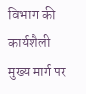विभाग की कार्यशैली
मुख्य मार्ग पर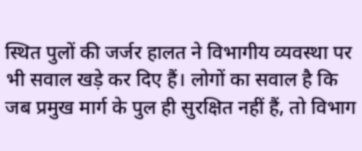स्थित पुलों की जर्जर हालत ने विभागीय व्यवस्था पर भी सवाल खड़े कर दिए हैं। लोगों का सवाल है कि जब प्रमुख मार्ग के पुल ही सुरक्षित नहीं हैं, तो विभाग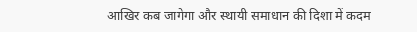आखिर कब जागेगा और स्थायी समाधान की दिशा में कदम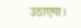उठाएगा।